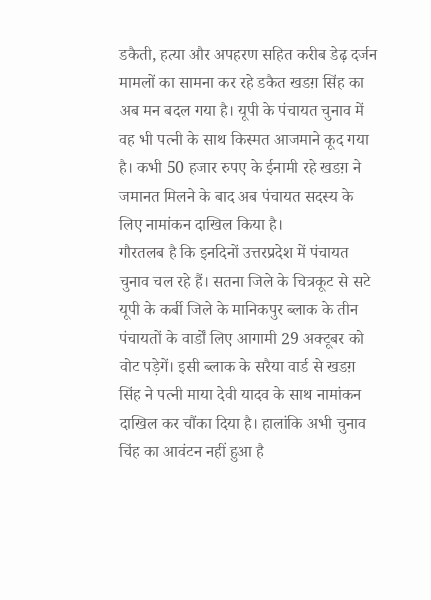डकैती, हत्या और अपहरण सहित करीब डेढ़ दर्जन मामलों का सामना कर रहे डकैत खडग़ सिंह का अब मन बदल गया है। यूपी के पंचायत चुनाव में वह भी पत्नी के साथ किस्मत आजमाने कूद गया है। कभी 50 हजार रुपए के ईनामी रहे खडग़ ने जमानत मिलने के बाद अब पंचायत सदस्य के लिए नामांकन दाखिल किया है।
गौरतलब है कि इनदिनों उत्तरप्रदेश में पंचायत चुनाव चल रहे हैं। सतना जिले के चित्रकूट से सटे यूपी के कर्बी जिले के मानिकपुर ब्लाक के तीन पंचायतों के वार्डों लिए आगामी 29 अक्टूबर को वोट पड़ेगें। इसी ब्लाक के सरैया वार्ड से खडग़ सिंह ने पत्नी माया देवी यादव के साथ नामांकन दाखिल कर चौंका दिया है। हालांकि अभी चुनाव चिंह का आवंटन नहीं हुआ है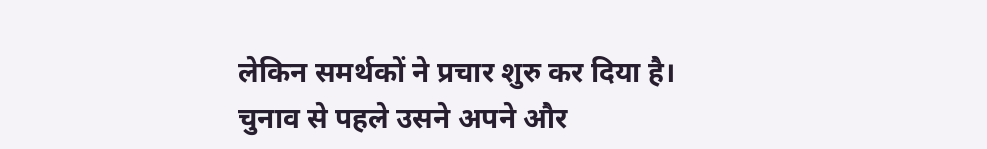लेकिन समर्थकों ने प्रचार शुरु कर दिया है।
चुनाव से पहले उसने अपने और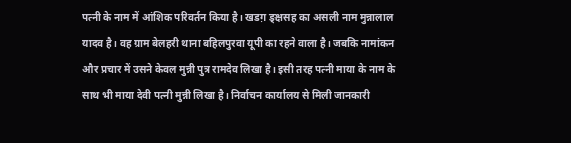पत्नी के नाम में आंशिक परिवर्तन किया है। खडग़ ङ्क्षसह का असली नाम मुन्नालाल यादव है। वह ग्राम बेलहरी थाना बहिलपुरवा यूपी का रहने वाला है। जबकि नामांकन और प्रचार में उसने केवल मुन्नी पुत्र रामदेव लिखा है। इसी तरह पत्नी माया के नाम के साथ भी माया देवी पत्नी मुन्नी लिखा है। निर्वाचन कार्यालय से मिली जानकारी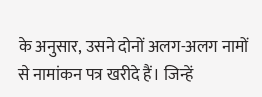के अनुसार, उसने दोनों अलग-अलग नामों से नामांकन पत्र खरीदे हैं। जिन्हें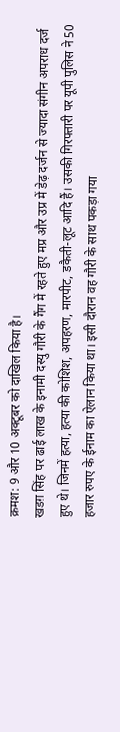क्रमश: 9 और 10 अक्टूबर को दाखिल किया है।
खडग़ सिंह पर ढाई लाख के इनामी दस्यु गौरी के गैंग में रहते हुए मप्र और उप्र में डेढ़ दर्जन से ज्यादा संगीन अपराध दर्ज हुए थे। जिनमें हत्या, हत्या की कोशिश, अपहरण, मारपीट, डकैती-लूट आदि हैं। उसकी गिरफ्तारी पर यूपी पुलिस ने 50 हजार रुपए के ईनाम का ऐलान किया था। इसी दौरान वह गौरी के साथ पकड़ा गया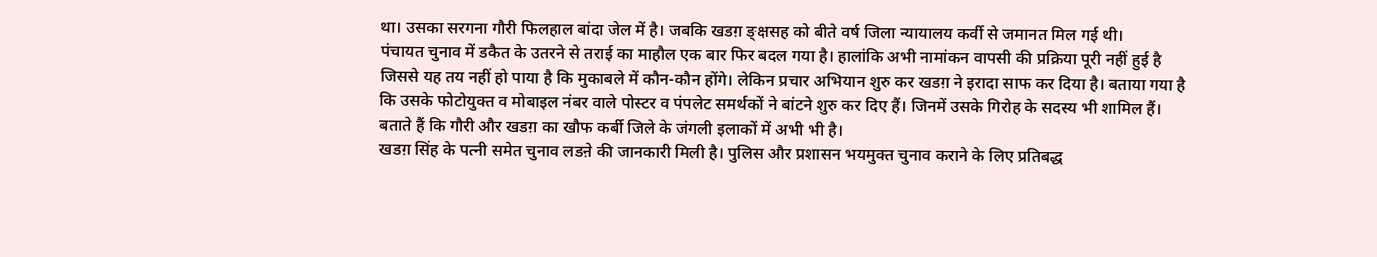था। उसका सरगना गौरी फिलहाल बांदा जेल में है। जबकि खडग़ ङ्क्षसह को बीते वर्ष जिला न्यायालय कर्वी से जमानत मिल गई थी।
पंचायत चुनाव में डकैत के उतरने से तराई का माहौल एक बार फिर बदल गया है। हालांकि अभी नामांकन वापसी की प्रक्रिया पूरी नहीं हुई है जिससे यह तय नहीं हो पाया है कि मुकाबले में कौन-कौन होंगे। लेकिन प्रचार अभियान शुरु कर खडग़ ने इरादा साफ कर दिया है। बताया गया है कि उसके फोटोयुक्त व मोबाइल नंबर वाले पोस्टर व पंपलेट समर्थकों ने बांटने शुरु कर दिए हैं। जिनमें उसके गिरोह के सदस्य भी शामिल हैं। बताते हैं कि गौरी और खडग़ का खौफ कर्बी जिले के जंगली इलाकों में अभी भी है।
खडग़ सिंह के पत्नी समेत चुनाव लडऩे की जानकारी मिली है। पुलिस और प्रशासन भयमुक्त चुनाव कराने के लिए प्रतिबद्ध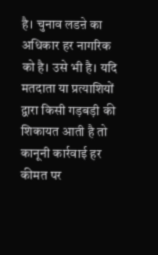है। चुनाव लडऩे का अधिकार हर नागरिक को है। उसे भी है। यदि मतदाता या प्रत्याशियों द्वारा किसी गड़बड़ी की शिकायत आती है तो कानूनी कार्रवाई हर कीमत पर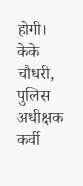होगी।
केके चौधरी, पुलिस अधीक्षक कर्वी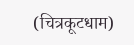(चित्रकूटधाम)